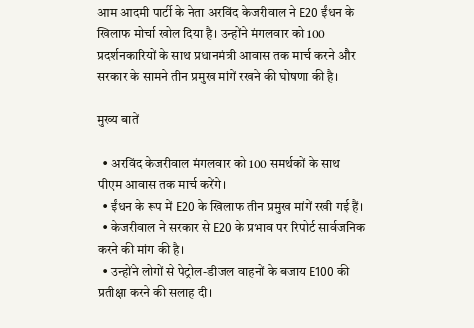आम आदमी पार्टी के नेता अरविंद केजरीवाल ने E20 ईंधन के खिलाफ मोर्चा खोल दिया है। उन्होंने मंगलवार को 100 प्रदर्शनकारियों के साथ प्रधानमंत्री आवास तक मार्च करने और सरकार के सामने तीन प्रमुख मांगें रखने की घोषणा की है।

मुख्य बातें

  • अरविंद केजरीवाल मंगलवार को 100 समर्थकों के साथ पीएम आवास तक मार्च करेंगे।
  • ईंधन के रूप में E20 के खिलाफ तीन प्रमुख मांगें रखी गई हैं।
  • केजरीवाल ने सरकार से E20 के प्रभाव पर रिपोर्ट सार्वजनिक करने की मांग की है।
  • उन्होंने लोगों से पेट्रोल-डीजल वाहनों के बजाय E100 की प्रतीक्षा करने की सलाह दी।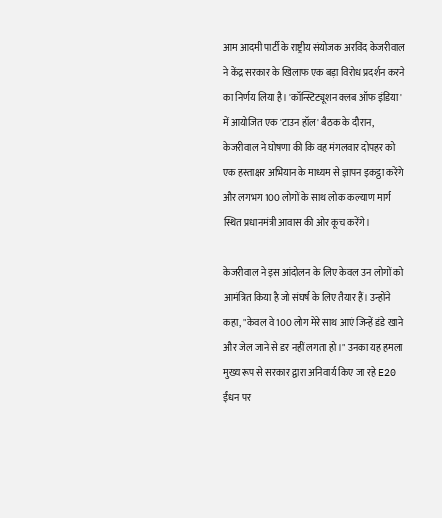आम आदमी पार्टी के राष्ट्रीय संयोजक अरविंद केजरीवाल ने केंद्र सरकार के खिलाफ एक बड़ा विरोध प्रदर्शन करने का निर्णय लिया है। 'कॉन्स्टिट्यूशन क्लब ऑफ इंडिया' में आयोजित एक 'टाउन हॉल' बैठक के दौरान, केजरीवाल ने घोषणा की कि वह मंगलवार दोपहर को एक हस्ताक्षर अभियान के माध्यम से ज्ञापन इकट्ठा करेंगे और लगभग 100 लोगों के साथ लोक कल्याण मार्ग स्थित प्रधानमंत्री आवास की ओर कूच करेंगे।

केजरीवाल ने इस आंदोलन के लिए केवल उन लोगों को आमंत्रित किया है जो संघर्ष के लिए तैयार हैं। उन्होंने कहा, "केवल वे 100 लोग मेरे साथ आएं जिन्हें डंडे खाने और जेल जाने से डर नहीं लगता हो।" उनका यह हमला मुख्य रूप से सरकार द्वारा अनिवार्य किए जा रहे E20 ईंधन पर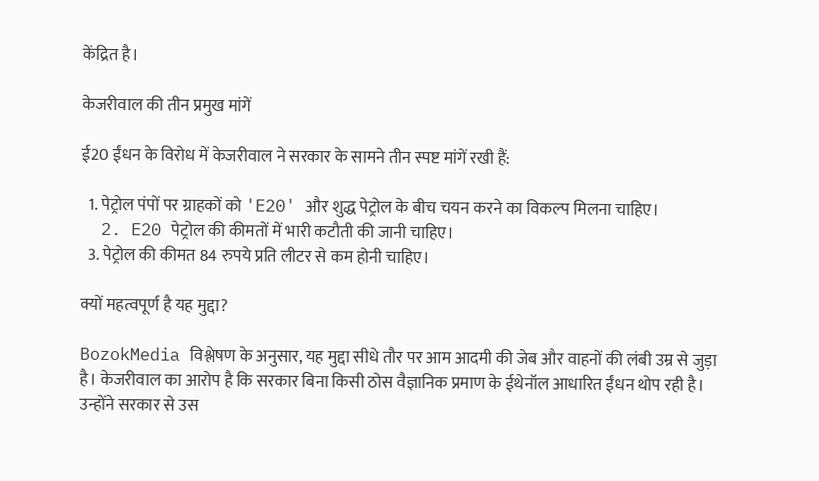केंद्रित है।

केजरीवाल की तीन प्रमुख मांगें

ई20 ईंधन के विरोध में केजरीवाल ने सरकार के सामने तीन स्पष्ट मांगें रखी हैं:

  1. पेट्रोल पंपों पर ग्राहकों को 'E20' और शुद्ध पेट्रोल के बीच चयन करने का विकल्प मिलना चाहिए।
  2. E20 पेट्रोल की कीमतों में भारी कटौती की जानी चाहिए।
  3. पेट्रोल की कीमत 84 रुपये प्रति लीटर से कम होनी चाहिए।

क्यों महत्वपूर्ण है यह मुद्दा?

BozokMedia विश्लेषण के अनुसार, यह मुद्दा सीधे तौर पर आम आदमी की जेब और वाहनों की लंबी उम्र से जुड़ा है। केजरीवाल का आरोप है कि सरकार बिना किसी ठोस वैज्ञानिक प्रमाण के ईथेनॉल आधारित ईंधन थोप रही है। उन्होंने सरकार से उस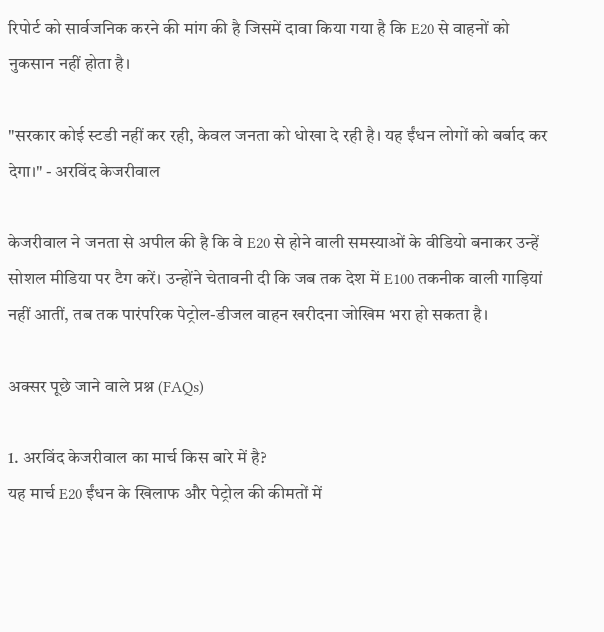रिपोर्ट को सार्वजनिक करने की मांग की है जिसमें दावा किया गया है कि E20 से वाहनों को नुकसान नहीं होता है।

"सरकार कोई स्टडी नहीं कर रही, केवल जनता को धोखा दे रही है। यह ईंधन लोगों को बर्बाद कर देगा।" - अरविंद केजरीवाल

केजरीवाल ने जनता से अपील की है कि वे E20 से होने वाली समस्याओं के वीडियो बनाकर उन्हें सोशल मीडिया पर टैग करें। उन्होंने चेतावनी दी कि जब तक देश में E100 तकनीक वाली गाड़ियां नहीं आतीं, तब तक पारंपरिक पेट्रोल-डीजल वाहन खरीदना जोखिम भरा हो सकता है।

अक्सर पूछे जाने वाले प्रश्न (FAQs)

1. अरविंद केजरीवाल का मार्च किस बारे में है?
यह मार्च E20 ईंधन के खिलाफ और पेट्रोल की कीमतों में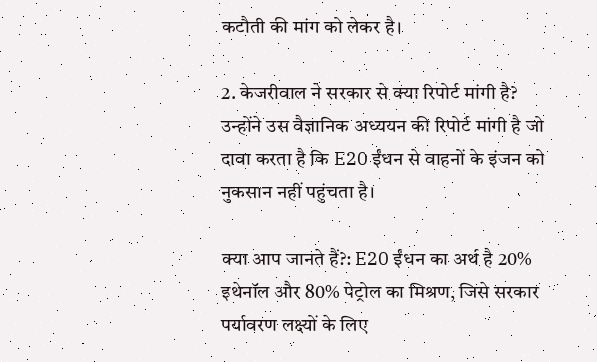कटौती की मांग को लेकर है।

2. केजरीवाल ने सरकार से क्या रिपोर्ट मांगी है?
उन्होंने उस वैज्ञानिक अध्ययन की रिपोर्ट मांगी है जो दावा करता है कि E20 ईंधन से वाहनों के इंजन को नुकसान नहीं पहुंचता है।

क्या आप जानते हैं?: E20 ईंधन का अर्थ है 20% इथेनॉल और 80% पेट्रोल का मिश्रण, जिसे सरकार पर्यावरण लक्ष्यों के लिए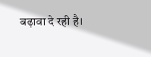बढ़ावा दे रही है।